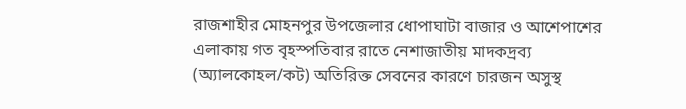রাজশাহীর মোহনপুর উপজেলার ধোপাঘাটা বাজার ও আশেপাশের এলাকায় গত বৃহস্পতিবার রাতে নেশাজাতীয় মাদকদ্রব্য (অ্যালকোহল/কট) অতিরিক্ত সেবনের কারণে চারজন অসুস্থ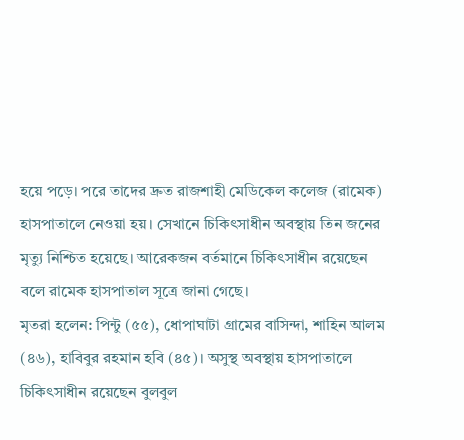হয়ে পড়ে। পরে তাদের দ্রুত রাজশাহী মেডিকেল কলেজ (রামেক) হাসপাতালে নেওয়া হয়। সেখানে চিকিৎসাধীন অবস্থায় তিন জনের মৃত্যু নিশ্চিত হয়েছে। আরেকজন বর্তমানে চিকিৎসাধীন রয়েছেন বলে রামেক হাসপাতাল সূত্রে জানা গেছে।
মৃতরা হলেন: পিন্টু (৫৫), ধোপাঘাটা গ্রামের বাসিন্দা, শাহিন আলম (৪৬), হাবিবুর রহমান হবি (৪৫)। অসুস্থ অবস্থায় হাসপাতালে চিকিৎসাধীন রয়েছেন বুলবুল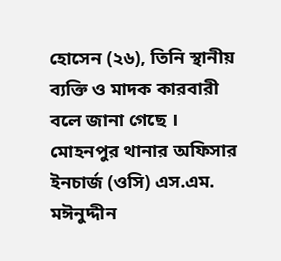হোসেন (২৬), তিনি স্থানীয় ব্যক্তি ও মাদক কারবারী বলে জানা গেছে ।
মোহনপুর থানার অফিসার ইনচার্জ (ওসি) এস.এম. মঈনুদ্দীন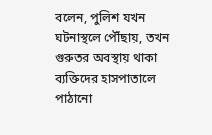বলেন, পুলিশ যখন ঘটনাস্থলে পৌঁছায়, তখন গুরুতর অবস্থায় থাকা ব্যক্তিদের হাসপাতালে পাঠানো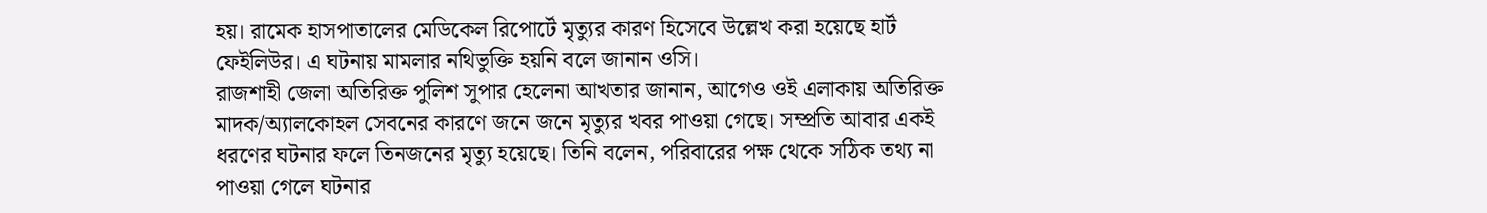হয়। রামেক হাসপাতালের মেডিকেল রিপোর্টে মৃত্যুর কারণ হিসেবে উল্লেখ করা হয়েছে হার্ট ফেইলিউর। এ ঘটনায় মামলার নথিভুক্তি হয়নি বলে জানান ওসি।
রাজশাহী জেলা অতিরিক্ত পুলিশ সুপার হেলেনা আখতার জানান, আগেও ওই এলাকায় অতিরিক্ত মাদক/অ্যালকোহল সেবনের কারণে জনে জনে মৃত্যুর খবর পাওয়া গেছে। সম্প্রতি আবার একই ধরণের ঘটনার ফলে তিনজনের মৃত্যু হয়েছে। তিনি বলেন, পরিবারের পক্ষ থেকে সঠিক তথ্য না পাওয়া গেলে ঘটনার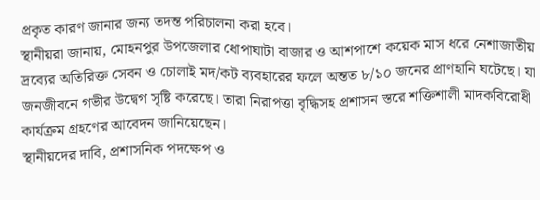প্রকৃত কারণ জানার জন্য তদন্ত পরিচালনা করা হবে।
স্থানীয়রা জানায়, মোহনপুর উপজেলার ধোপাঘাটা বাজার ও আশপাশে কয়েক মাস ধরে নেশাজাতীয় দ্রব্যের অতিরিক্ত সেবন ও চোলাই মদ/কট ব্যবহারের ফলে অন্তত ৮/১০ জনের প্রাণহানি ঘটেছে। যা জনজীবনে গভীর উদ্বেগ সৃষ্টি করেছে। তারা নিরাপত্তা বৃদ্ধিসহ প্রশাসন স্তরে শক্তিশালী মাদকবিরোধী কার্যক্রম গ্রহণের আবেদন জানিয়েছেন।
স্থানীয়দের দাবি, প্রশাসনিক পদক্ষেপ ও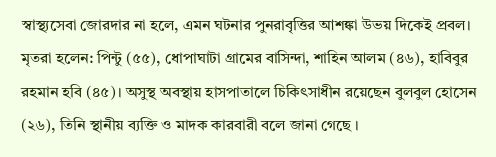স্বাস্থ্যসেবা জোরদার না হলে, এমন ঘটনার পুনরাবৃত্তির আশঙ্কা উভয় দিকেই প্রবল।
মৃতরা হলেন: পিন্টু (৫৫), ধোপাঘাটা গ্রামের বাসিন্দা, শাহিন আলম (৪৬), হাবিবুর রহমান হবি (৪৫)। অসুস্থ অবস্থায় হাসপাতালে চিকিৎসাধীন রয়েছেন বুলবুল হোসেন (২৬), তিনি স্থানীয় ব্যক্তি ও মাদক কারবারী বলে জানা গেছে ।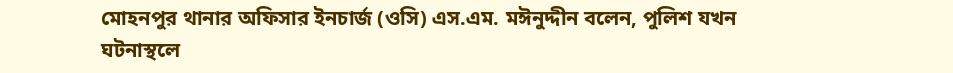মোহনপুর থানার অফিসার ইনচার্জ (ওসি) এস.এম. মঈনুদ্দীন বলেন, পুলিশ যখন ঘটনাস্থলে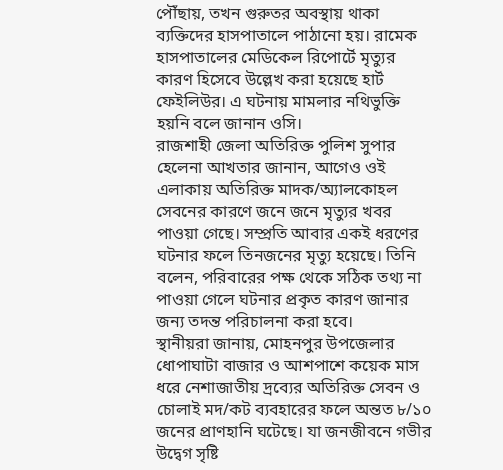পৌঁছায়, তখন গুরুতর অবস্থায় থাকা ব্যক্তিদের হাসপাতালে পাঠানো হয়। রামেক হাসপাতালের মেডিকেল রিপোর্টে মৃত্যুর কারণ হিসেবে উল্লেখ করা হয়েছে হার্ট ফেইলিউর। এ ঘটনায় মামলার নথিভুক্তি হয়নি বলে জানান ওসি।
রাজশাহী জেলা অতিরিক্ত পুলিশ সুপার হেলেনা আখতার জানান, আগেও ওই এলাকায় অতিরিক্ত মাদক/অ্যালকোহল সেবনের কারণে জনে জনে মৃত্যুর খবর পাওয়া গেছে। সম্প্রতি আবার একই ধরণের ঘটনার ফলে তিনজনের মৃত্যু হয়েছে। তিনি বলেন, পরিবারের পক্ষ থেকে সঠিক তথ্য না পাওয়া গেলে ঘটনার প্রকৃত কারণ জানার জন্য তদন্ত পরিচালনা করা হবে।
স্থানীয়রা জানায়, মোহনপুর উপজেলার ধোপাঘাটা বাজার ও আশপাশে কয়েক মাস ধরে নেশাজাতীয় দ্রব্যের অতিরিক্ত সেবন ও চোলাই মদ/কট ব্যবহারের ফলে অন্তত ৮/১০ জনের প্রাণহানি ঘটেছে। যা জনজীবনে গভীর উদ্বেগ সৃষ্টি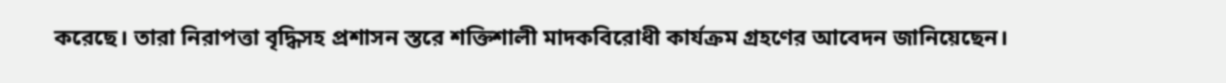করেছে। তারা নিরাপত্তা বৃদ্ধিসহ প্রশাসন স্তরে শক্তিশালী মাদকবিরোধী কার্যক্রম গ্রহণের আবেদন জানিয়েছেন।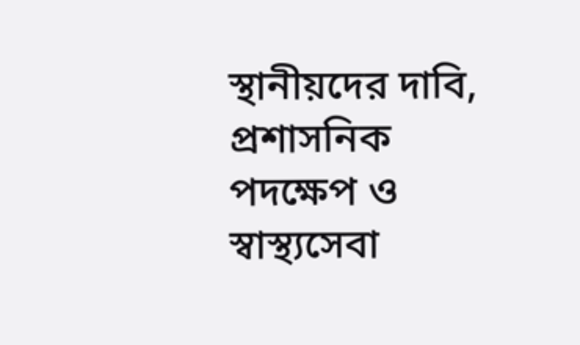স্থানীয়দের দাবি, প্রশাসনিক পদক্ষেপ ও স্বাস্থ্যসেবা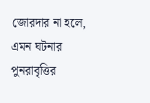জোরদার না হলে, এমন ঘটনার পুনরাবৃত্তির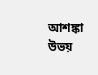আশঙ্কা উভয়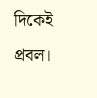দিকেই প্রবল।